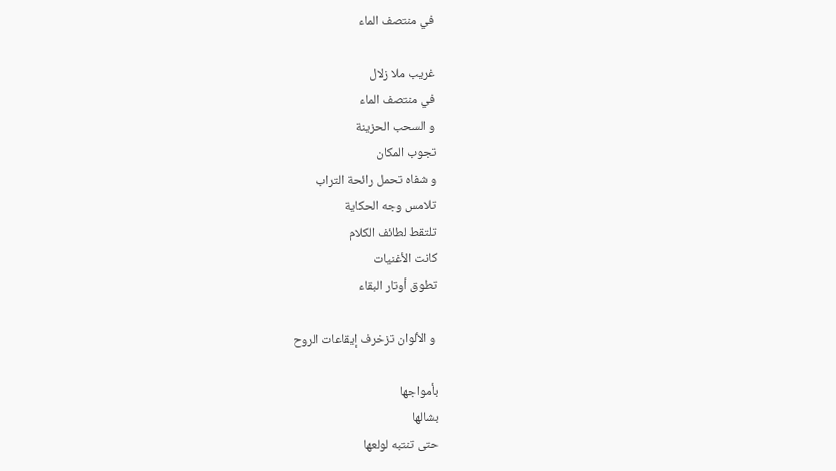في منتصف الماء

غريب ملا زلال
في منتصف الماء
و السحب الحزينة
تجوب المكان
و شفاه تحمل رائحة التراب
تلامس وجه الحكاية
تلتقط لطائف الكلام
كانت الأغنيات
تطوق أوتار البقاء

 و الألوان تزخرف إيقاعات الروح

بأمواجها
بشالها
حتى تنتبه لولعها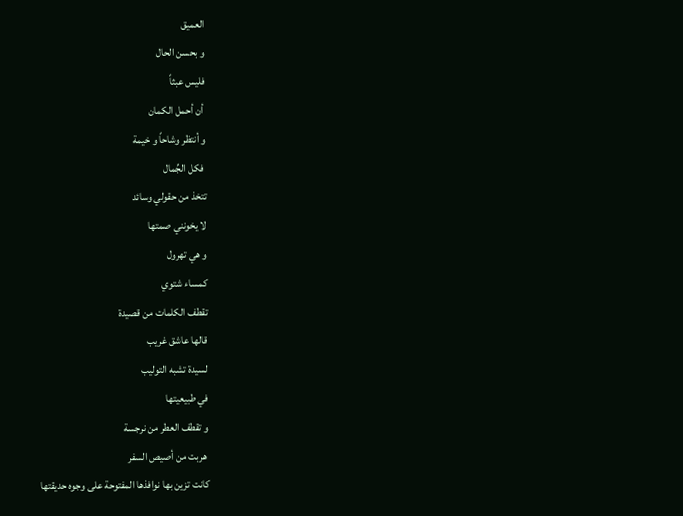العميق
و بحسن الحال
فليس عبثاً
 أن أحمل الكمان
و أنتظر وشاحاً و خيمة
 فكل الجِّمال
تتخذ من حقولي وسائد
لا يخونني صمتها
و هي تهرول
كمساء شتوي
تقطف الكلمات من قصيدة
قالها عاشق غريب
لسيدة تشبه التوليب
في طبيعيتها
و تقطف العطر من نرجسة
 هربت من أصيص السفر
كانت تزين بها نوافذها المفتوحة على وجوه حديقتها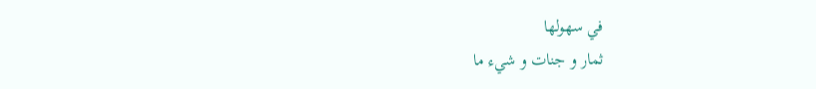في سهولها
ثمار و جنات و شيء ما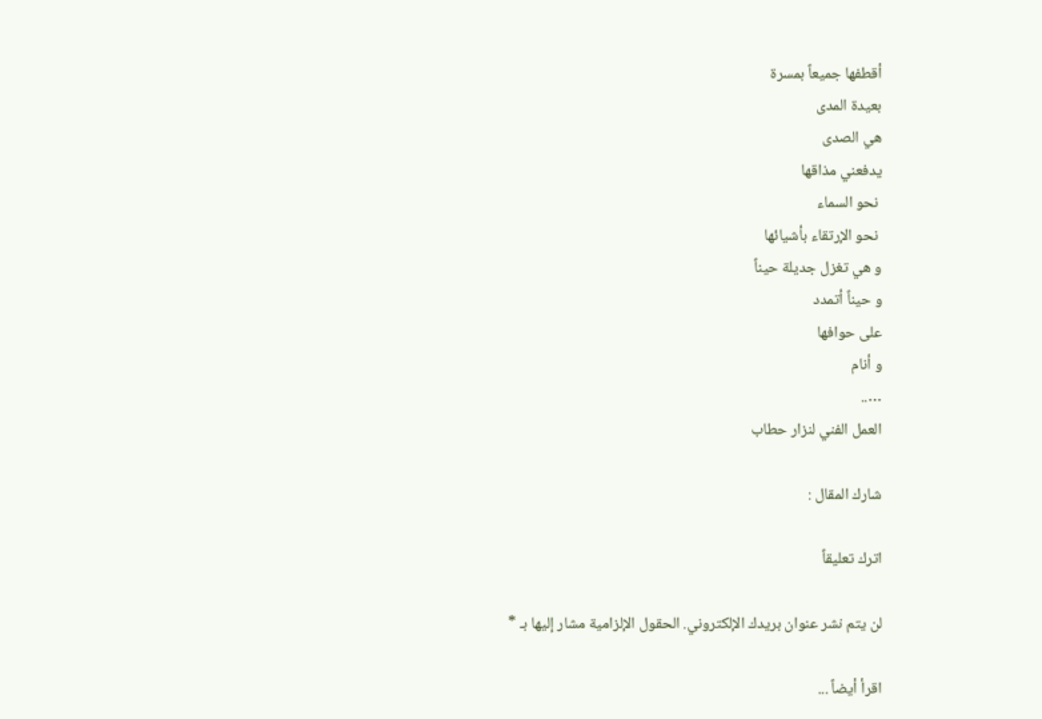أقطفها جميعاً بمسرة
بعيدة المدى
هي الصدى
يدفعني مذاقها
 نحو السماء
 نحو الإرتقاء بأشيائها
و هي تغزل جديلة حيناً
و حيناً أتمدد
على حوافها
و أنام
…..
العمل الفني لنزار حطاب

شارك المقال :

اترك تعليقاً

لن يتم نشر عنوان بريدك الإلكتروني. الحقول الإلزامية مشار إليها بـ *

اقرأ أيضاً ...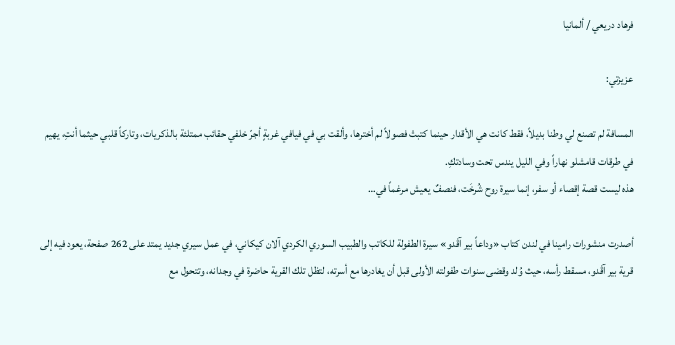فرهاد دريعي / ألمانيا

عزيزتي:

المسافة لم تصنع لي وطنا بديلاً، فقط كانت هي الأقدار حينما كتبتْ فصولاً لم أخترها، وألقت بي في فيافي غربةٍ أجرّ خلفي حقائب ممتلئة بالذكريات، وتاركاً قلبي حيثما أنتِ، يهيم في طرقات قامشلو نهاراً وفي الليل يندس تحت وسادتكِ.
هذه ليست قصة إقصاء أو سفر، إنما سيرة روح شُرخَت، فنصفٌ يعيش مرغماً في…

أصدرت منشورات رامينا في لندن كتاب «وداعاً بير آڤدو» سيرة الطفولة للكاتب والطبيب السوري الكردي آلان كيكاني، في عمل سيري جديد يمتد على 262 صفحة، يعود فيه إلى قرية بير آڤدو، مسقط رأسه، حيث وُلد وقضى سنوات طفولته الأولى قبل أن يغادرها مع أسرته، لتظل تلك القرية حاضرة في وجدانه، وتتحول مع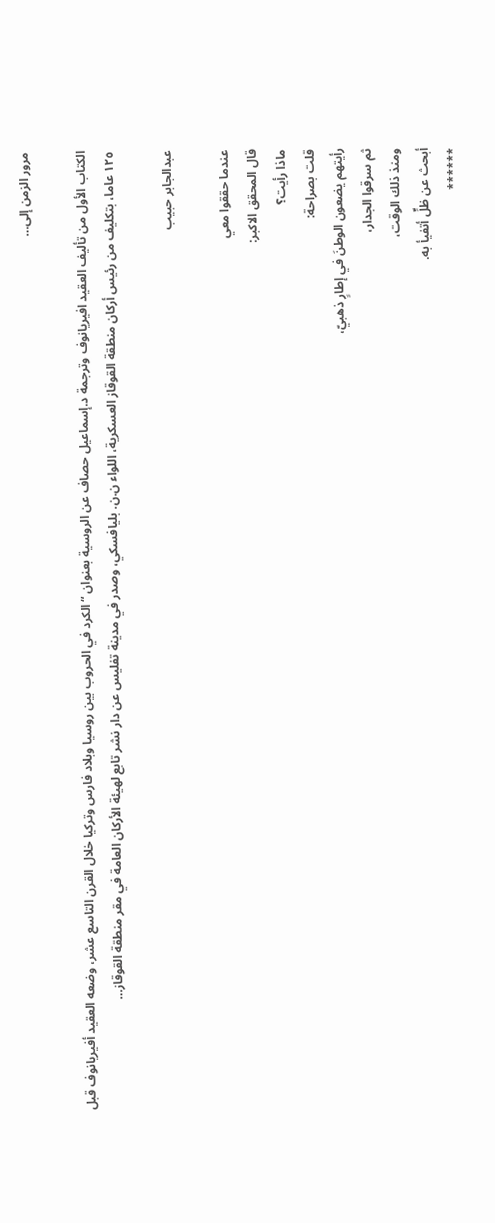مرور الزمن إلى…

الكتاب الأول من تأليف العقيد افيريانوف وترجمة د.إسماعيل حصاف عن الروسية بعنوان “الكرد في الحروب بين روسيا وبلاد فارس وتركيا خلال القرن التاسع عشر، وضعه العقيد أفيريانوف قبل ١٢٥ عاما، بتكليف من رئيس أركان منطقة القوقاز العسكرية، اللواء ن.ن. بليافسكي، وصدر في مدينة تفليس عن دار نشر تابع لهيئة الأركان العامة في مقر منطقة القوقاز…

عبدالجابر حبيب

عندما حققوا معي
قال المحقق الاكبر:
ماذا رأيت؟
قلت بصراحة:
رأيتهم يضعون الوطنَ في إطارٍ ذهبيّ،
ثم سرقوا الجدار،
ومنذ ذلك الوقت،
أبحث عن ظلٍّ أتفيأ به.
******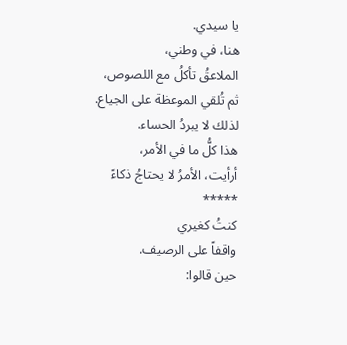يا سيدي.
هنا، في وطني،
الملاعقُ تأكلُ مع اللصوص،
ثم تُلقي الموعظة على الجياع.
لذلك لا يبردُ الحساء.
هذا كلُّ ما في الأمر،
أرأيت، الأمرُ لا يحتاجُ ذكاءً
*****
كنتُ كغيري
واقفاً على الرصيف.
حين قالوا: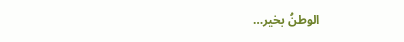الوطنُ بخير…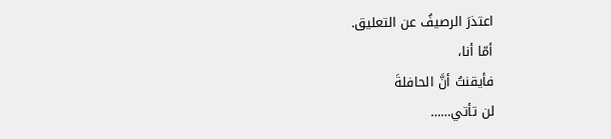اعتذرَ الرصيفُ عن التعليق.
أمّا أنا،
فأيقنتُ أنَّ الحافلةَ
لن تأتي……